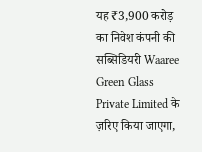यह ₹3,900 करोड़ का निवेश कंपनी की सब्सिडियरी Waaree Green Glass Private Limited के ज़रिए किया जाएगा,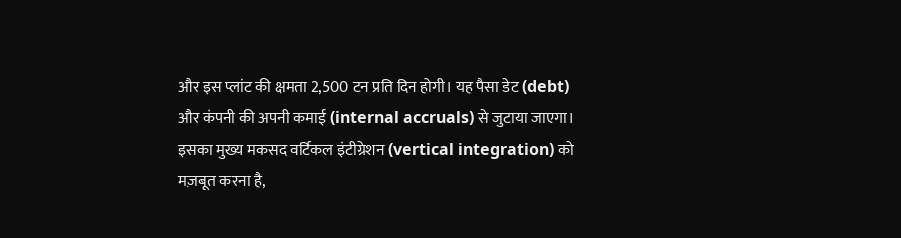और इस प्लांट की क्षमता 2,500 टन प्रति दिन होगी। यह पैसा डेट (debt) और कंपनी की अपनी कमाई (internal accruals) से जुटाया जाएगा। इसका मुख्य मकसद वर्टिकल इंटीग्रेशन (vertical integration) को मज़बूत करना है,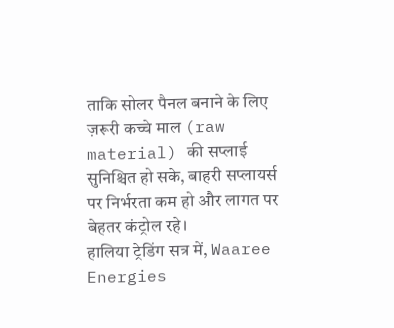ताकि सोलर पैनल बनाने के लिए ज़रूरी कच्चे माल (raw material) की सप्लाई सुनिश्चित हो सके, बाहरी सप्लायर्स पर निर्भरता कम हो और लागत पर बेहतर कंट्रोल रहे।
हालिया ट्रेडिंग सत्र में, Waaree Energies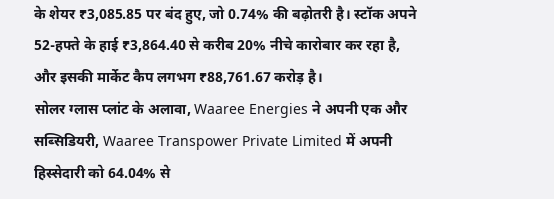के शेयर ₹3,085.85 पर बंद हुए, जो 0.74% की बढ़ोतरी है। स्टॉक अपने 52-हफ्ते के हाई ₹3,864.40 से करीब 20% नीचे कारोबार कर रहा है, और इसकी मार्केट कैप लगभग ₹88,761.67 करोड़ है।
सोलर ग्लास प्लांट के अलावा, Waaree Energies ने अपनी एक और सब्सिडियरी, Waaree Transpower Private Limited में अपनी हिस्सेदारी को 64.04% से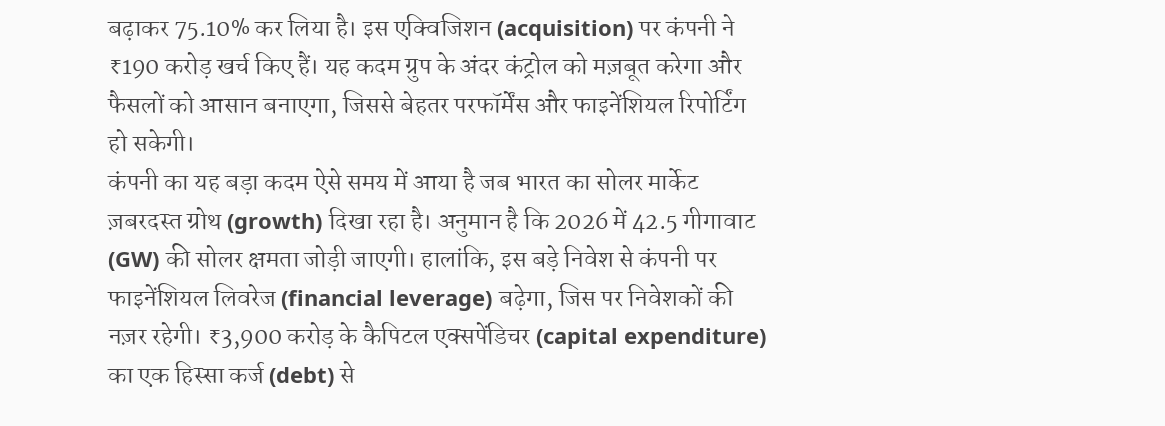बढ़ाकर 75.10% कर लिया है। इस एक्विजिशन (acquisition) पर कंपनी ने ₹190 करोड़ खर्च किए हैं। यह कदम ग्रुप के अंदर कंट्रोल को मज़बूत करेगा और फैसलों को आसान बनाएगा, जिससे बेहतर परफॉर्मेंस और फाइनेंशियल रिपोर्टिंग हो सकेगी।
कंपनी का यह बड़ा कदम ऐसे समय में आया है जब भारत का सोलर मार्केट ज़बरदस्त ग्रोथ (growth) दिखा रहा है। अनुमान है कि 2026 में 42.5 गीगावाट (GW) की सोलर क्षमता जोड़ी जाएगी। हालांकि, इस बड़े निवेश से कंपनी पर फाइनेंशियल लिवरेज (financial leverage) बढ़ेगा, जिस पर निवेशकों की नज़र रहेगी। ₹3,900 करोड़ के कैपिटल एक्सपेंडिचर (capital expenditure) का एक हिस्सा कर्ज (debt) से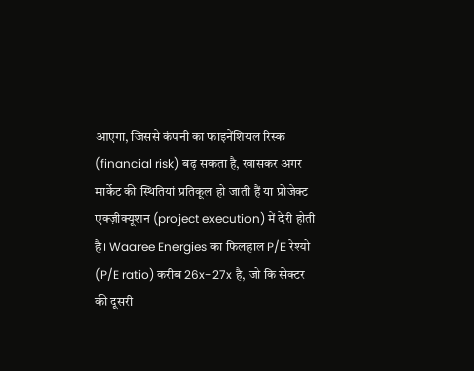आएगा, जिससे कंपनी का फाइनेंशियल रिस्क (financial risk) बढ़ सकता है, खासकर अगर मार्केट की स्थितियां प्रतिकूल हो जाती हैं या प्रोजेक्ट एक्ज़ीक्यूशन (project execution) में देरी होती है। Waaree Energies का फिलहाल P/E रेश्यो (P/E ratio) करीब 26x-27x है, जो कि सेक्टर की दूसरी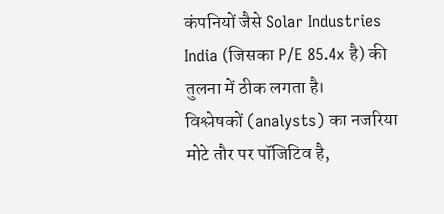कंपनियों जैसे Solar Industries India (जिसका P/E 85.4x है) की तुलना में ठीक लगता है।
विश्लेषकों (analysts) का नजरिया मोटे तौर पर पॉजिटिव है,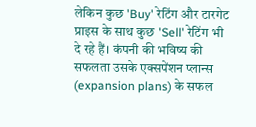लेकिन कुछ 'Buy' रेटिंग और टारगेट प्राइस के साथ कुछ 'Sell' रेटिंग भी दे रहे हैं। कंपनी की भविष्य की सफलता उसके एक्सपेंशन प्लान्स (expansion plans) के सफल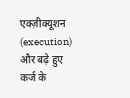एक्ज़ीक्यूशन (execution) और बढ़े हुए कर्ज के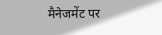मैनेजमेंट पर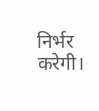निर्भर करेगी।